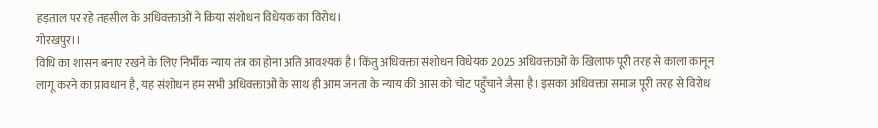हड़ताल पर रहे तहसील के अधिवक्ताओं ने किया संशोधन विधेयक का विरोध।
गोरखपुर।।
विधि का शासन बनाए रखने के लिए निर्भीक न्याय तंत्र का होना अति आवश्यक है। किंतु अधिवक्ता संशोधन विधेयक 2025 अधिवक्ताओं के खिलाफ पूरी तरह से काला कानून लागू करने का प्रावधान है, यह संशोधन हम सभी अधिवक्ताओं के साथ ही आम जनता के न्याय की आस को चोट पहुँचाने जैसा है। इसका अधिवक्ता समाज पूरी तरह से विरोध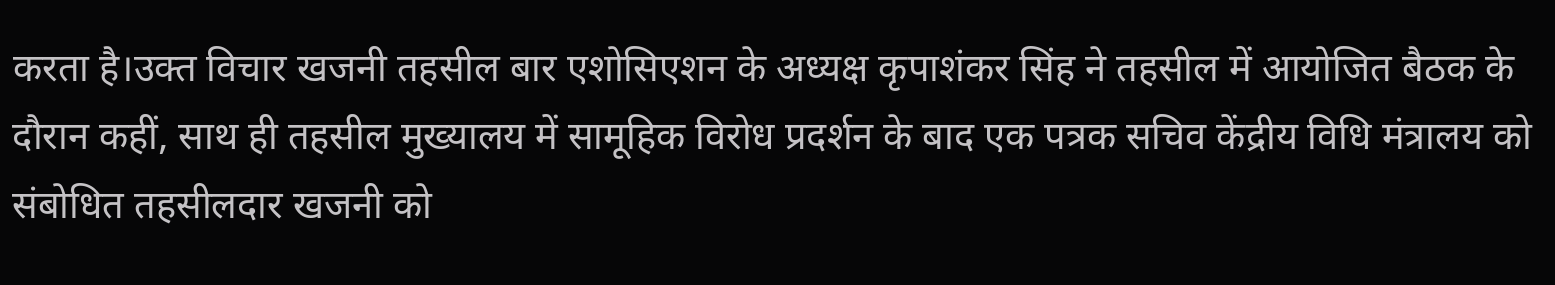करता है।उक्त विचार खजनी तहसील बार एशोसिएशन के अध्यक्ष कृपाशंकर सिंह ने तहसील में आयोजित बैठक के दौरान कहीं, साथ ही तहसील मुख्यालय में सामूहिक विरोध प्रदर्शन के बाद एक पत्रक सचिव केंद्रीय विधि मंत्रालय को संबोधित तहसीलदार खजनी को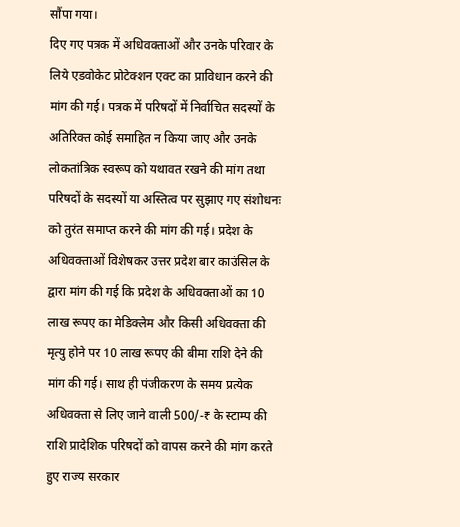सौंपा गया।
दिए गए पत्रक में अधिवक्ताओं और उनके परिवार के लिये एडवोकेट प्रोटेक्शन एक्ट का प्राविधान करने की मांग की गई। पत्रक में परिषदों में निर्वाचित सदस्यों के अतिरिक्त कोई समाहित न किया जाए और उनके लोकतांत्रिक स्वरूप को यथावत रखने की मांग तथा परिषदों के सदस्यों या अस्तित्व पर सुझाए गए संशोधनः को तुरंत समाप्त करने की मांग की गई। प्रदेश के अधिवक्ताओं विशेषकर उत्तर प्रदेश बार काउंसिल के द्वारा मांग की गई कि प्रदेश के अधिवक्ताओं का 10 लाख रूपए का मेडिक्लेम और किसी अधिवक्ता की मृत्यु होने पर 10 लाख रूपए की बीमा राशि देने की मांग की गई। साथ ही पंजीकरण के समय प्रत्येक अधिवक्ता से लिए जाने वाली 500/-₹ के स्टाम्प की राशि प्रादेशिक परिषदों को वापस करने की मांग करते हुए राज्य सरकार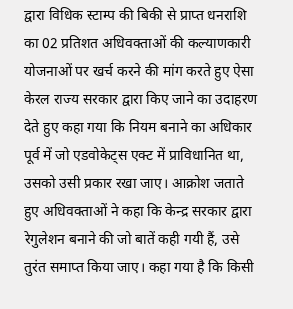द्वारा विधिक स्टाम्प की बिकी से प्राप्त धनराशि का 02 प्रतिशत अधिवक्ताओं की कल्याणकारी योजनाओं पर खर्च करने की मांग करते हुए ऐसा केरल राज्य सरकार द्वारा किए जाने का उदाहरण देते हुए कहा गया कि नियम बनाने का अधिकार पूर्व में जो एडवोकेट्स एक्ट में प्राविधानित था, उसको उसी प्रकार रखा जाए। आक्रोश जताते हुए अधिवक्ताओं ने कहा कि केन्द्र सरकार द्वारा रेगुलेशन बनाने की जो बातें कही गयी हैं, उसे तुरंत समाप्त किया जाए। कहा गया है कि किसी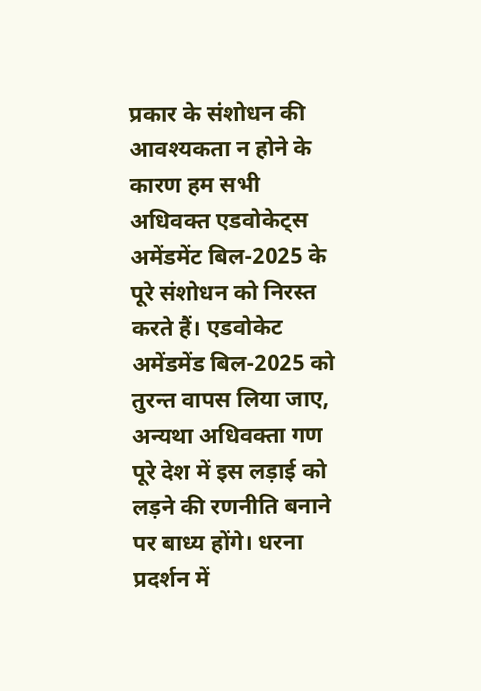प्रकार के संशोधन की आवश्यकता न होने के कारण हम सभी अधिवक्त एडवोकेट्स अमेंडमेंट बिल-2025 के पूरे संशोधन को निरस्त करते हैं। एडवोकेट अमेंडमेंड बिल-2025 को तुरन्त वापस लिया जाए, अन्यथा अधिवक्ता गण पूरे देश में इस लड़ाई को लड़ने की रणनीति बनाने पर बाध्य होंगे। धरना प्रदर्शन में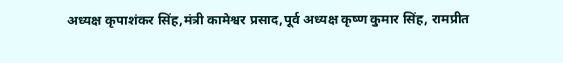अध्यक्ष कृपाशंकर सिंह,मंत्री कामेश्वर प्रसाद,पूर्व अध्यक्ष कृष्ण कुमार सिंह, रामप्रीत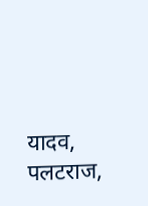यादव, पलटराज,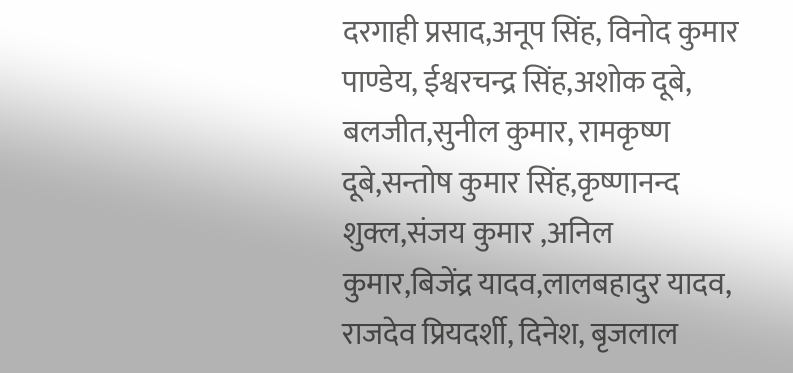दरगाही प्रसाद,अनूप सिंह, विनोद कुमार पाण्डेय, ईश्वरचन्द्र सिंह,अशोक दूबे, बलजीत,सुनील कुमार, रामकृष्ण दूबे,सन्तोष कुमार सिंह,कृष्णानन्द शुक्ल,संजय कुमार ,अनिल कुमार,बिजेंद्र यादव,लालबहादुर यादव, राजदेव प्रियदर्शी, दिनेश, बृजलाल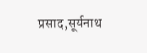प्रसाद,सूर्यनाथ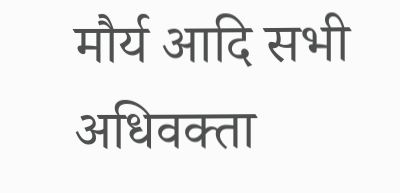मौर्य आदि सभी अधिवक्ता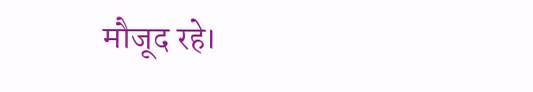मौजूद रहे।